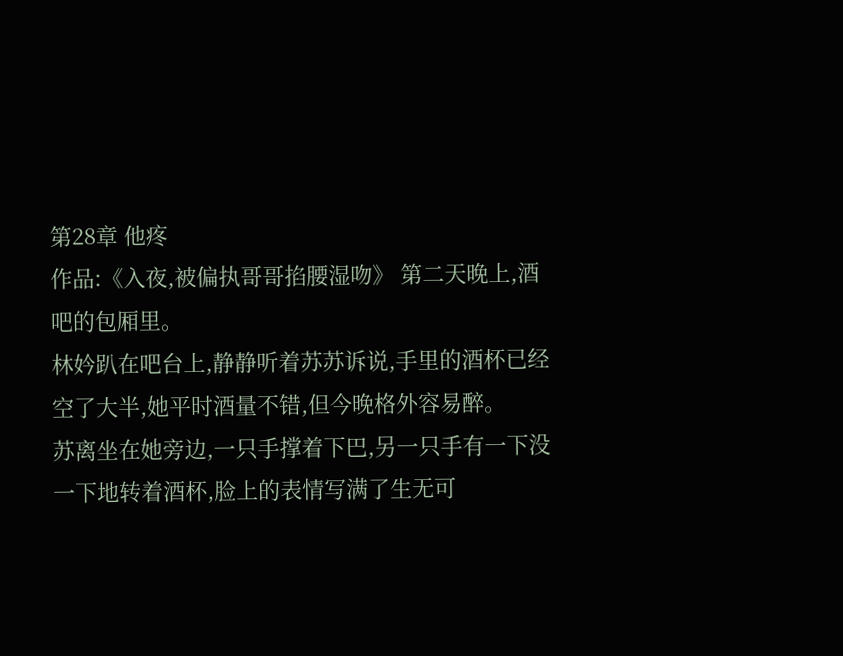第28章 他疼
作品:《入夜,被偏执哥哥掐腰湿吻》 第二天晚上,酒吧的包厢里。
林妗趴在吧台上,静静听着苏苏诉说,手里的酒杯已经空了大半,她平时酒量不错,但今晚格外容易醉。
苏离坐在她旁边,一只手撑着下巴,另一只手有一下没一下地转着酒杯,脸上的表情写满了生无可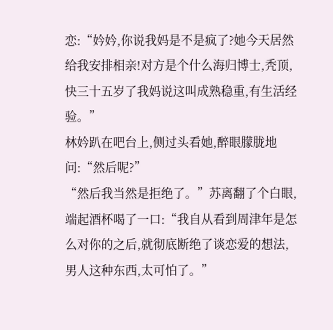恋:“妗妗,你说我妈是不是疯了?她今天居然给我安排相亲!对方是个什么海归博士,秃顶,快三十五岁了我妈说这叫成熟稳重,有生活经验。”
林妗趴在吧台上,侧过头看她,醉眼朦胧地问:“然后呢?”
“然后我当然是拒绝了。”苏离翻了个白眼,端起酒杯喝了一口:“我自从看到周津年是怎么对你的之后,就彻底断绝了谈恋爱的想法,男人这种东西,太可怕了。”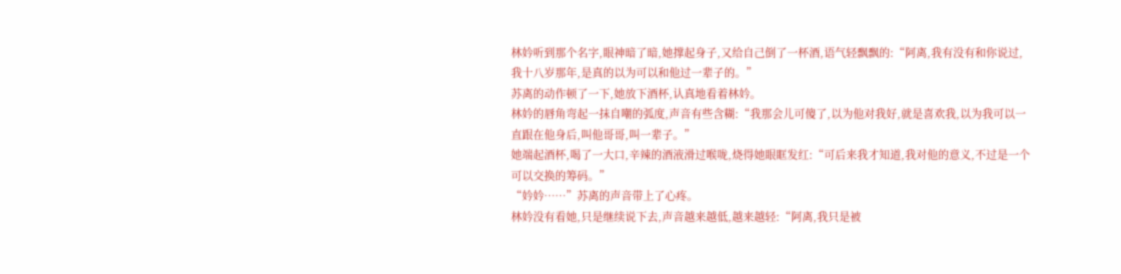林妗听到那个名字,眼神暗了暗,她撑起身子,又给自己倒了一杯酒,语气轻飘飘的:“阿离,我有没有和你说过,我十八岁那年,是真的以为可以和他过一辈子的。”
苏离的动作顿了一下,她放下酒杯,认真地看着林妗。
林妗的唇角弯起一抹自嘲的弧度,声音有些含糊:“我那会儿可傻了,以为他对我好,就是喜欢我,以为我可以一直跟在他身后,叫他哥哥,叫一辈子。”
她端起酒杯,喝了一大口,辛辣的酒液滑过喉咙,烧得她眼眶发红:“可后来我才知道,我对他的意义,不过是一个可以交换的筹码。”
“妗妗……”苏离的声音带上了心疼。
林妗没有看她,只是继续说下去,声音越来越低,越来越轻:“阿离,我只是被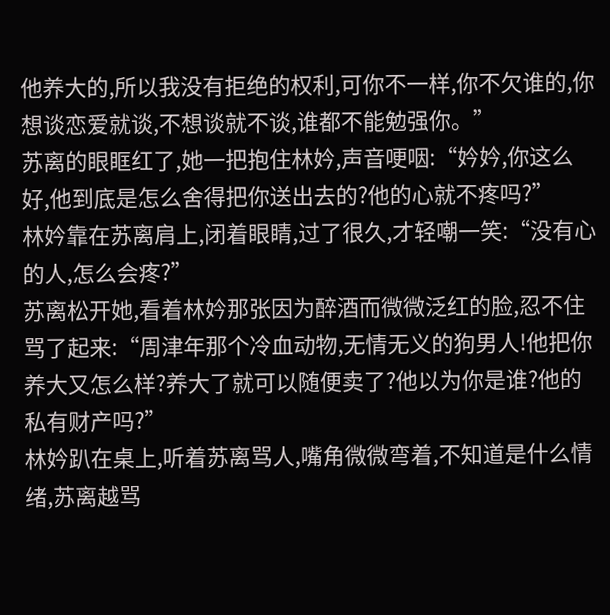他养大的,所以我没有拒绝的权利,可你不一样,你不欠谁的,你想谈恋爱就谈,不想谈就不谈,谁都不能勉强你。”
苏离的眼眶红了,她一把抱住林妗,声音哽咽:“妗妗,你这么好,他到底是怎么舍得把你送出去的?他的心就不疼吗?”
林妗靠在苏离肩上,闭着眼睛,过了很久,才轻嘲一笑:“没有心的人,怎么会疼?”
苏离松开她,看着林妗那张因为醉酒而微微泛红的脸,忍不住骂了起来:“周津年那个冷血动物,无情无义的狗男人!他把你养大又怎么样?养大了就可以随便卖了?他以为你是谁?他的私有财产吗?”
林妗趴在桌上,听着苏离骂人,嘴角微微弯着,不知道是什么情绪,苏离越骂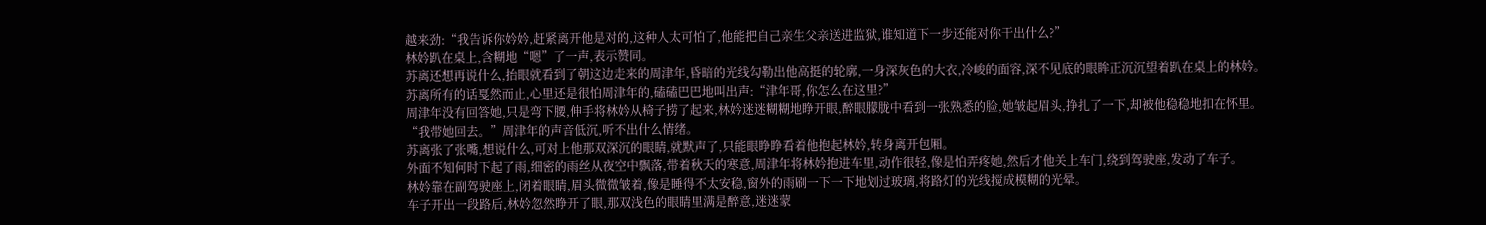越来劲:“我告诉你妗妗,赶紧离开他是对的,这种人太可怕了,他能把自己亲生父亲送进监狱,谁知道下一步还能对你干出什么?”
林妗趴在桌上,含糊地“嗯”了一声,表示赞同。
苏离还想再说什么,抬眼就看到了朝这边走来的周津年,昏暗的光线勾勒出他高挺的轮廓,一身深灰色的大衣,冷峻的面容,深不见底的眼眸正沉沉望着趴在桌上的林妗。
苏离所有的话戛然而止,心里还是很怕周津年的,磕磕巴巴地叫出声:“津年哥,你怎么在这里?”
周津年没有回答她,只是弯下腰,伸手将林妗从椅子捞了起来,林妗迷迷糊糊地睁开眼,醉眼朦胧中看到一张熟悉的脸,她皱起眉头,挣扎了一下,却被他稳稳地扣在怀里。
“我带她回去。”周津年的声音低沉,听不出什么情绪。
苏离张了张嘴,想说什么,可对上他那双深沉的眼睛,就默声了,只能眼睁睁看着他抱起林妗,转身离开包厢。
外面不知何时下起了雨,细密的雨丝从夜空中飘落,带着秋天的寒意,周津年将林妗抱进车里,动作很轻,像是怕弄疼她,然后才他关上车门,绕到驾驶座,发动了车子。
林妗靠在副驾驶座上,闭着眼睛,眉头微微皱着,像是睡得不太安稳,窗外的雨刷一下一下地划过玻璃,将路灯的光线搅成模糊的光晕。
车子开出一段路后,林妗忽然睁开了眼,那双浅色的眼睛里满是醉意,迷迷蒙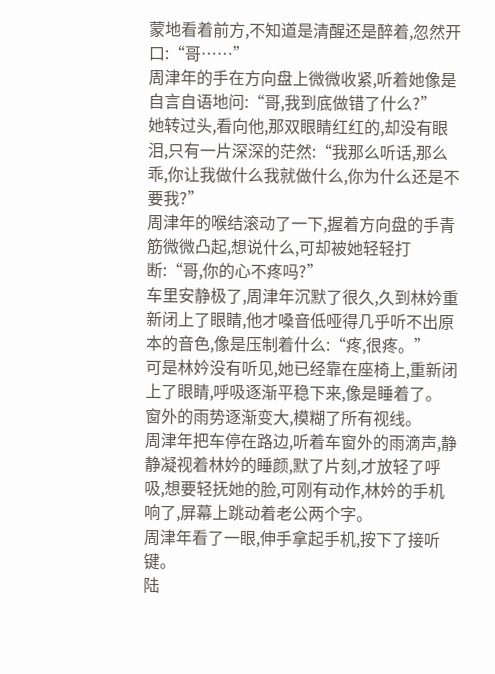蒙地看着前方,不知道是清醒还是醉着,忽然开口:“哥……”
周津年的手在方向盘上微微收紧,听着她像是自言自语地问:“哥,我到底做错了什么?”
她转过头,看向他,那双眼睛红红的,却没有眼泪,只有一片深深的茫然:“我那么听话,那么乖,你让我做什么我就做什么,你为什么还是不要我?”
周津年的喉结滚动了一下,握着方向盘的手青筋微微凸起,想说什么,可却被她轻轻打断:“哥,你的心不疼吗?”
车里安静极了,周津年沉默了很久,久到林妗重新闭上了眼睛,他才嗓音低哑得几乎听不出原本的音色,像是压制着什么:“疼,很疼。”
可是林妗没有听见,她已经靠在座椅上,重新闭上了眼睛,呼吸逐渐平稳下来,像是睡着了。
窗外的雨势逐渐变大,模糊了所有视线。
周津年把车停在路边,听着车窗外的雨滴声,静静凝视着林妗的睡颜,默了片刻,才放轻了呼吸,想要轻抚她的脸,可刚有动作,林妗的手机响了,屏幕上跳动着老公两个字。
周津年看了一眼,伸手拿起手机,按下了接听键。
陆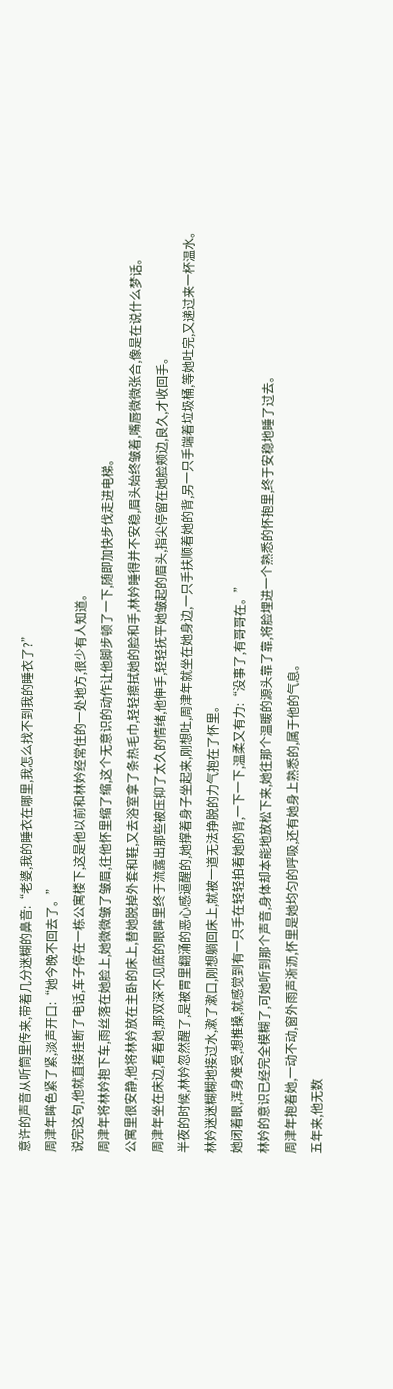意许的声音从听筒里传来,带着几分迷糊的鼻音:“老婆,我的睡衣在哪里,我怎么找不到我的睡衣了?”
周津年眸色紧了紧,淡声开口:“她今晚不回去了。”
说完这句,他就直接挂断了电话,车子停在一栋公寓楼下,这是他以前和林妗经常住的一处地方,很少有人知道。
周津年将林妗抱下车,雨丝落在她脸上,她微微皱了皱眉,往他怀里缩了缩,这个无意识的动作让他脚步顿了一下,随即加快步伐走进电梯。
公寓里很安静,他将林妗放在主卧的床上,替她脱掉外套和鞋,又去浴室拿了条热毛巾,轻轻擦拭她的脸和手,林妗睡得并不安稳,眉头始终皱着,嘴唇微微张合,像是在说什么梦话。
周津年坐在床边,看着她,那双深不见底的眼眸里终于流露出那些被压抑了太久的情绪,他伸手,轻轻抚平她皱起的眉头,指尖停留在她脸颊边,良久,才收回手。
半夜的时候,林妗忽然醒了,是被胃里翻涌的恶心感逼醒的,她撑着身子坐起来,刚想吐,周津年就坐在她身边,一只手扶顺着她的背,另一只手端着垃圾桶,等她吐完,又递过来一杯温水。
林妗迷迷糊糊地接过水,漱了漱口,刚想躺回床上,就被一道无法挣脱的力气抱在了怀里。
她闭着眼,浑身难受,想推搡,就感觉到有一只手在轻轻拍着她的背,一下一下,温柔又有力:“没事了,有哥哥在。”
林妗的意识已经完全模糊了,可她听到那个声音,身体却本能地放松下来,她往那个温暖的源头靠了靠,将脸埋进一个熟悉的怀抱里,终于安稳地睡了过去。
周津年抱着她,一动不动,窗外雨声淅沥,怀里是她均匀的呼吸,还有她身上熟悉的,属于他的气息。
五年来,他无数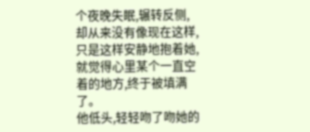个夜晚失眠,辗转反侧,却从来没有像现在这样,只是这样安静地抱着她,就觉得心里某个一直空着的地方,终于被填满了。
他低头,轻轻吻了吻她的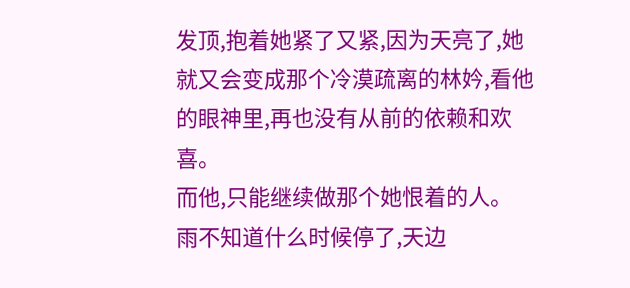发顶,抱着她紧了又紧,因为天亮了,她就又会变成那个冷漠疏离的林妗,看他的眼神里,再也没有从前的依赖和欢喜。
而他,只能继续做那个她恨着的人。
雨不知道什么时候停了,天边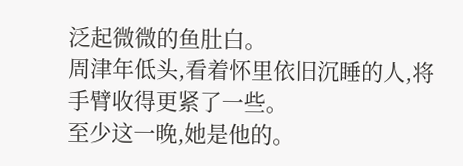泛起微微的鱼肚白。
周津年低头,看着怀里依旧沉睡的人,将手臂收得更紧了一些。
至少这一晚,她是他的。